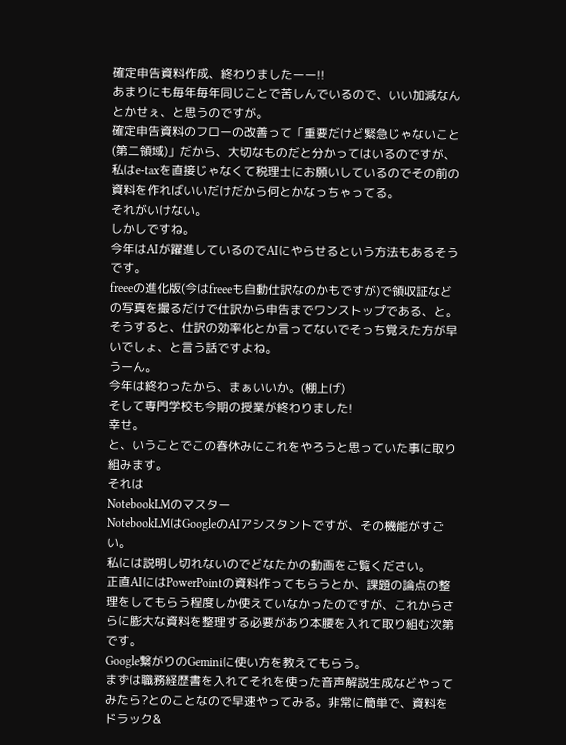確定申告資料作成、終わりましたーー!!
あまりにも毎年毎年同じことで苦しんでいるので、いい加減なんとかせぇ、と思うのですが。
確定申告資料のフローの改善って「重要だけど緊急じゃないこと(第二領域)」だから、大切なものだと分かってはいるのですが、私はe-taxを直接じゃなくて税理士にお願いしているのでその前の資料を作ればいいだけだから何とかなっちゃってる。
それがいけない。
しかしですね。
今年はAIが躍進しているのでAIにやらせるという方法もあるそうです。
freeeの進化版(今はfreeeも自動仕訳なのかもですが)で領収証などの写真を撮るだけで仕訳から申告までワンストップである、と。
そうすると、仕訳の効率化とか言ってないでそっち覚えた方が早いでしょ、と言う話ですよね。
うーん。
今年は終わったから、まぁいいか。(棚上げ)
そして専門学校も今期の授業が終わりました!
幸せ。
と、いうことでこの春休みにこれをやろうと思っていた事に取り組みます。
それは
NotebookLMのマスター
NotebookLMはGoogleのAIアシスタントですが、その機能がすごい。
私には説明し切れないのでどなたかの動画をご覧ください。
正直AIにはPowerPointの資料作ってもらうとか、課題の論点の整理をしてもらう程度しか使えていなかったのですが、これからさらに膨大な資料を整理する必要があり本腰を入れて取り組む次第です。
Google繋がりのGeminiに使い方を教えてもらう。
まずは職務経歴書を入れてそれを使った音声解説生成などやってみたら?とのことなので早速やってみる。非常に簡単で、資料をドラック&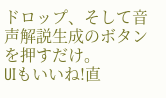ドロップ、そして音声解説生成のボタンを押すだけ。
UIもいいね!直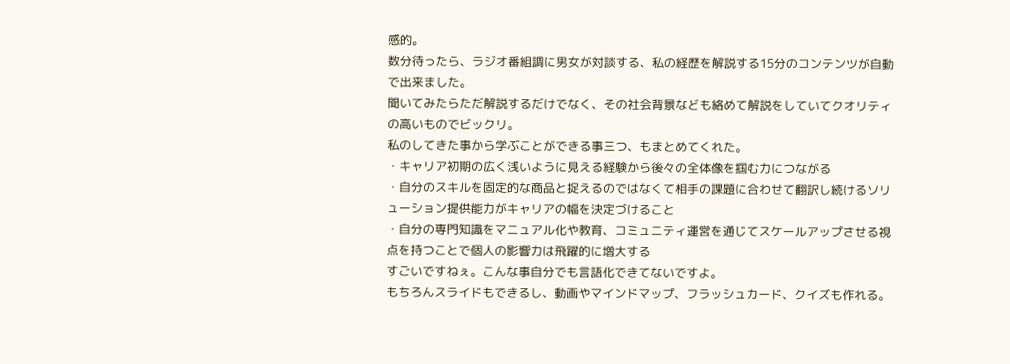感的。
数分待ったら、ラジオ番組調に男女が対談する、私の経歴を解説する15分のコンテンツが自動で出来ました。
聞いてみたらただ解説するだけでなく、その社会背景なども絡めて解説をしていてクオリティの高いものでビックリ。
私のしてきた事から学ぶことができる事三つ、もまとめてくれた。
・キャリア初期の広く浅いように見える経験から後々の全体像を掴む力につながる
・自分のスキルを固定的な商品と捉えるのではなくて相手の課題に合わせて翻訳し続けるソリューション提供能力がキャリアの幅を決定づけること
・自分の専門知識をマニュアル化や教育、コミュニティ運営を通じてスケールアップさせる視点を持つことで個人の影響力は飛躍的に増大する
すごいですねぇ。こんな事自分でも言語化できてないですよ。
もちろんスライドもできるし、動画やマインドマップ、フラッシュカード、クイズも作れる。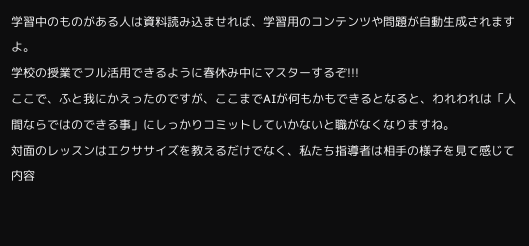学習中のものがある人は資料読み込ませれば、学習用のコンテンツや問題が自動生成されますよ。
学校の授業でフル活用できるように春休み中にマスターするぞ!!!
ここで、ふと我にかえったのですが、ここまでAIが何もかもできるとなると、われわれは「人間ならではのできる事」にしっかりコミットしていかないと職がなくなりますね。
対面のレッスンはエクササイズを教えるだけでなく、私たち指導者は相手の様子を見て感じて内容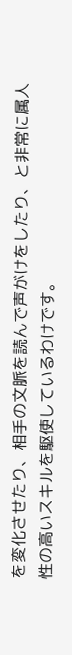を変化させたり、相手の文脈を読んで声がけをしたり、と非常に属人性の高いスキルを駆使しているわけです。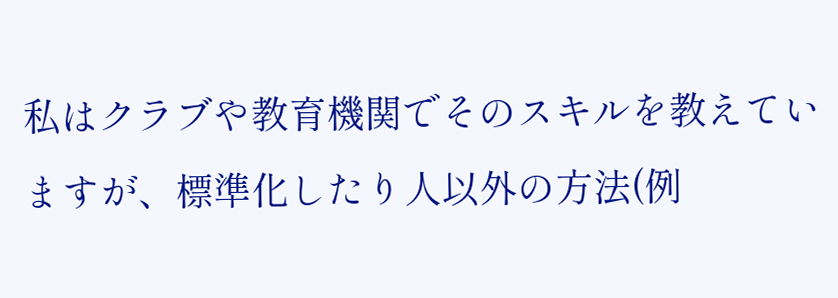私はクラブや教育機関でそのスキルを教えていますが、標準化したり人以外の方法(例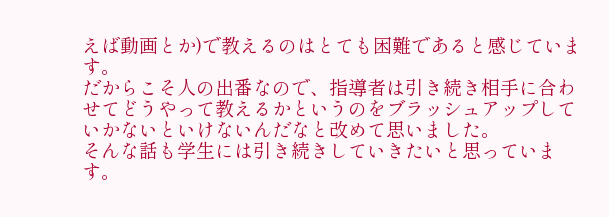えば動画とか)で教えるのはとても困難であると感じています。
だからこそ人の出番なので、指導者は引き続き相手に合わせてどうやって教えるかというのをブラッシュアップしていかないといけないんだなと改めて思いました。
そんな話も学生には引き続きしていきたいと思っています。